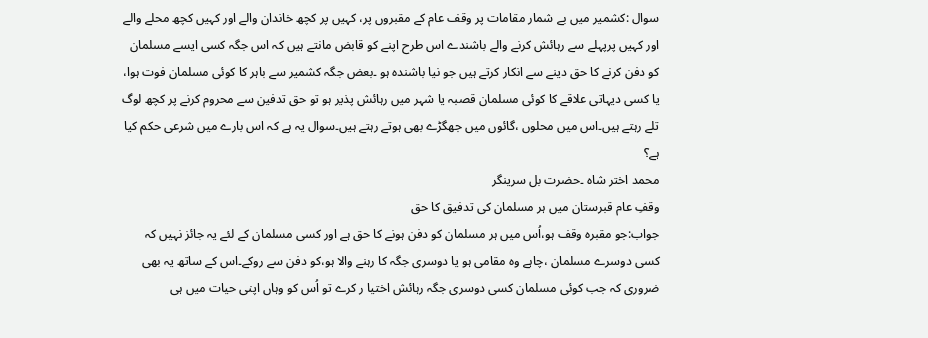سوال :کشمیر میں بے شمار مقامات پر وقف عام کے مقبروں پر، کہیں پر کچھ خاندان والے اور کہیں کچھ محلے والے اور کہیں پرپہلے سے رہائش کرنے والے باشندے اس طرح اپنے کو قابض مانتے ہیں کہ اس جگہ کسی ایسے مسلمان کو دفن کرنے کا حق دینے سے انکار کرتے ہیں جو نیا باشندہ ہو ۔بعض جگہ کشمیر سے باہر کا کوئی مسلمان فوت ہوا، یا کسی دیہاتی علاقے کا کوئی مسلمان قصبہ یا شہر میں رہائش پذیر ہو تو حق تدفین سے محروم کرنے پر کچھ لوگ تلے رہتے ہیں۔اس میں محلوں ،گائوں میں جھگڑے بھی ہوتے رہتے ہیں۔سوال یہ ہے کہ اس بارے میں شرعی حکم کیا ہے؟
محمد اختر شاہ ۔حضرت بل سرینگر
وقفِ عام قبرستان میں ہر مسلمان کی تدفیق کا حق
جواب:جو مقبرہ وقف ہو،اُس میں ہر مسلمان کو دفن ہونے کا حق ہے اور کسی مسلمان کے لئے یہ جائز نہیں کہ کسی دوسرے مسلمان ،چاہے وہ مقامی ہو یا دوسری جگہ کا رہنے والا ہو،کو دفن سے روکے۔اس کے ساتھ یہ بھی ضروری کہ جب کوئی مسلمان کسی دوسری جگہ رہائش اختیا ر کرے تو اُس کو وہاں اپنی حیات میں ہی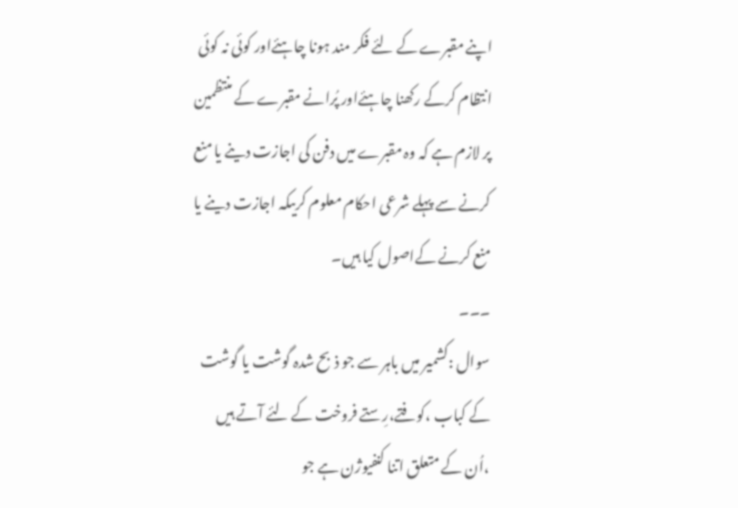اپنے مقبرے کے لئے فکر مند ہونا چاہئےاور کوئی نہ کوئی انتظام کرکے رکھنا چاہئےاور پُرانے مقبرے کے منتظمین پر لازم ہے کہ وہ مقبرے میں دفن کی اجازت دینے یا منع کرنے سے پہلے شرعی احکام معلوم کریںکہ اجازت دینے یا منع کرنے کےاصول کیا ہیں۔
۔۔۔
سوال :کشمیر میں باہر سے جو ذبح شدہ گوشت یا گوشت کے کباب ،کوفتے،رِستے فروخت کے لئے آتے ہیں ،اُن کے متعلق اتنا کنفیوژن ہے جو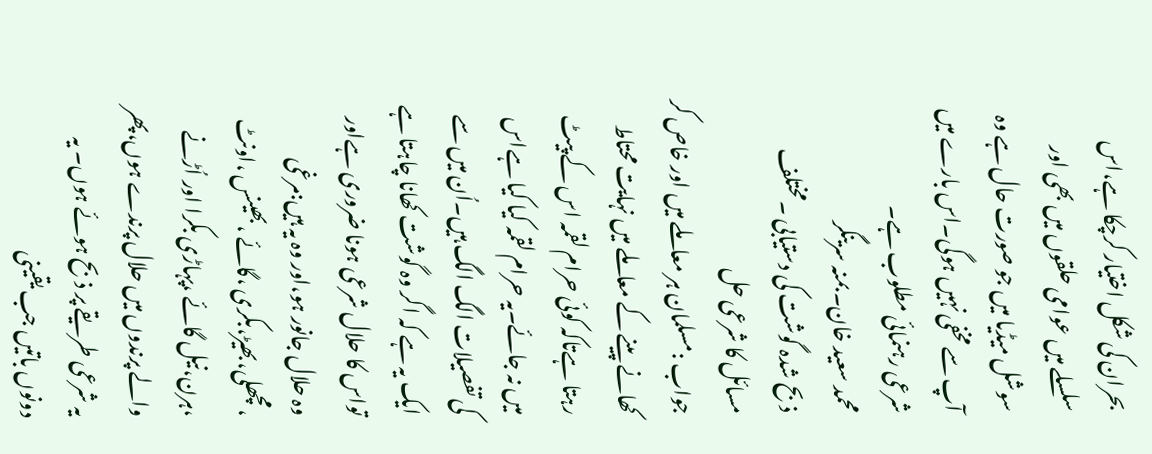بحران کی شکل اختیار کرچکا ہے،اس سلسلے میں عوامی حلقوں میں بھی اور سوشل میڈیا میں جو صورت حال ہے وہ آپ سے مخفی نہیں ہوگی۔اس بارے میں شرعی رہنمائی مطلوب ہے۔
محمد سعید خان۔ بمنہ سرینگر
ذبح شدہ گوشت کی دستیابی ۔مختلف مسائل کا شرعی حل
جواب :مسلمان ہر معاملے میں اور خاص کر کھانے پینے کے معاملے میں نہایت محتاط رہتا ہےتاکہ کوئی حرام لقمہ اس کے پیٹ میں نہ جائے۔یہ حرام لقمہ کیا کیا ہےاس کی تفصیلات الگ الگ ہیں۔اُن میں سے ایک یہ ہے کہ اگر وہ گوشت کھانا چاہتا ہے تواس کا حلال شرعی ہونا ضروری ہےاور وہ حلال جانور ہو،اور وہ یہ ہیں:مرغی ،مچھلی،بھیڑ،بکری ،گائے ،بھینس ،اونٹ ،ہرن،نیل گائے ،پہاڑی بکرا اور اُڑنے والے پرندوں میں حلال پرندے ہوں،پھر یہ شرعی طریقے پر ذبح ہوئے ہوں۔ یہ دونوں باتیں جب یقینی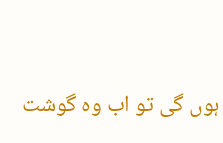ہوں گی تو اب وہ گوشت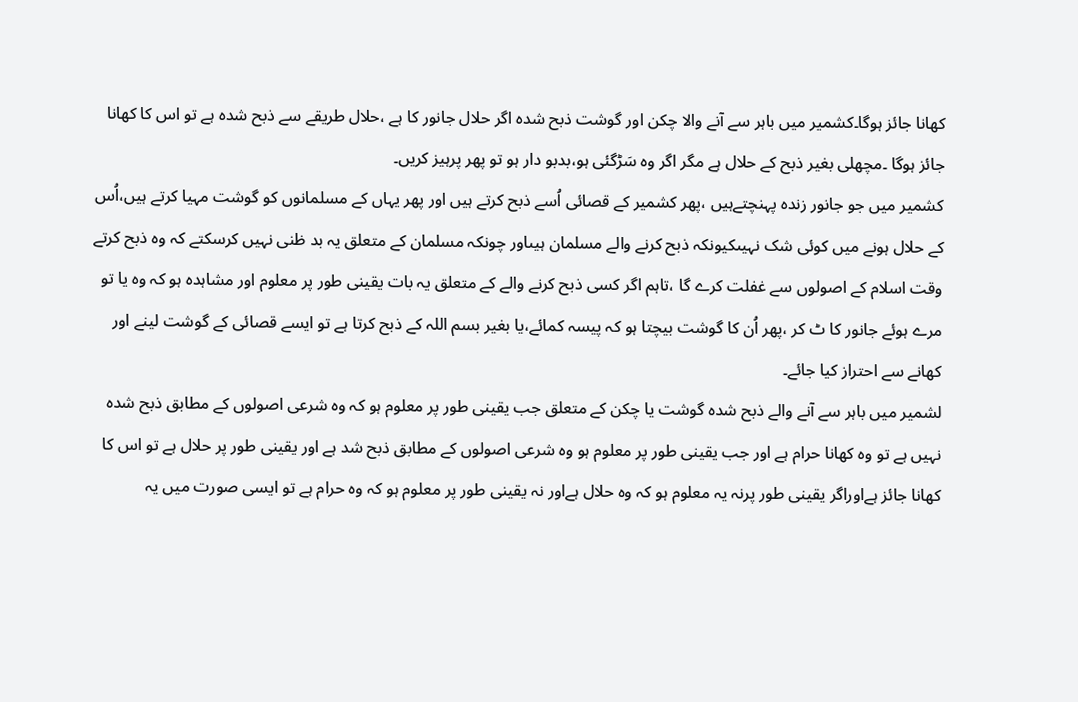کھانا جائز ہوگا۔کشمیر میں باہر سے آنے والا چکن اور گوشت ذبح شدہ اگر حلال جانور کا ہے ،حلال طریقے سے ذبح شدہ ہے تو اس کا کھانا جائز ہوگا ۔مچھلی بغیر ذبح کے حلال ہے مگر اگر وہ سَڑگئی ہو،بدبو دار ہو تو پھر پرہیز کریں۔
کشمیر میں جو جانور زندہ پہنچتےہیں ،پھر کشمیر کے قصائی اُسے ذبح کرتے ہیں اور پھر یہاں کے مسلمانوں کو گوشت مہیا کرتے ہیں،اُس کے حلال ہونے میں کوئی شک نہیںکیونکہ ذبح کرنے والے مسلمان ہیںاور چونکہ مسلمان کے متعلق یہ بد ظنی نہیں کرسکتے کہ وہ ذبح کرتے وقت اسلام کے اصولوں سے غفلت کرے گا ،تاہم اگر کسی ذبح کرنے والے کے متعلق یہ بات یقینی طور پر معلوم اور مشاہدہ ہو کہ وہ یا تو مرے ہوئے جانور کا ٹ کر ،پھر اُن کا گوشت بیچتا ہو کہ پیسہ کمائے،یا بغیر بسم اللہ کے ذبح کرتا ہے تو ایسے قصائی کے گوشت لینے اور کھانے سے احتراز کیا جائے۔
لشمیر میں باہر سے آنے والے ذبح شدہ گوشت یا چکن کے متعلق جب یقینی طور پر معلوم ہو کہ وہ شرعی اصولوں کے مطابق ذبح شدہ نہیں ہے تو وہ کھانا حرام ہے اور جب یقینی طور پر معلوم ہو وہ شرعی اصولوں کے مطابق ذبح شد ہے اور یقینی طور پر حلال ہے تو اس کا کھانا جائز ہےاوراگر یقینی طور پرنہ یہ معلوم ہو کہ وہ حلال ہےاور نہ یقینی طور پر معلوم ہو کہ وہ حرام ہے تو ایسی صورت میں یہ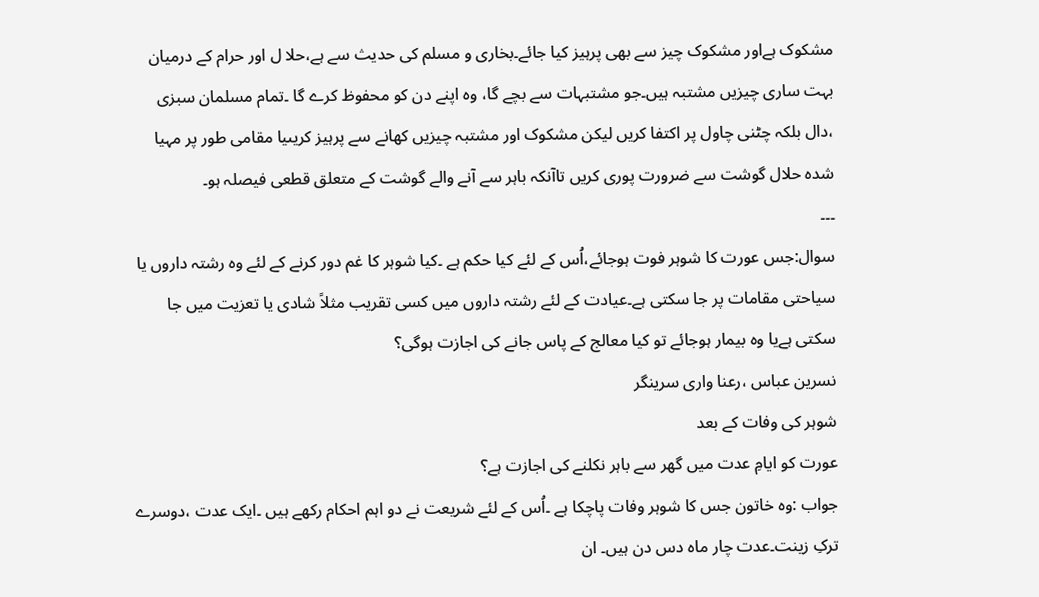مشکوک ہےاور مشکوک چیز سے بھی پرہیز کیا جائے۔بخاری و مسلم کی حدیث سے ہے،حلا ل اور حرام کے درمیان بہت ساری چیزیں مشتبہ ہیں۔جو مشتبہات سے بچے گا، وہ اپنے دن کو محفوظ کرے گا ۔تمام مسلمان سبزی ،دال بلکہ چٹنی چاول پر اکتفا کریں لیکن مشکوک اور مشتبہ چیزیں کھانے سے پرہیز کریںیا مقامی طور پر مہیا شدہ حلال گوشت سے ضرورت پوری کریں تاآنکہ باہر سے آنے والے گوشت کے متعلق قطعی فیصلہ ہو۔
۔۔۔
سوال:جس عورت کا شوہر فوت ہوجائے،اُس کے لئے کیا حکم ہے ۔کیا شوہر کا غم دور کرنے کے لئے وہ رشتہ داروں یا سیاحتی مقامات پر جا سکتی ہے۔عیادت کے لئے رشتہ داروں میں کسی تقریب مثلاً شادی یا تعزیت میں جا سکتی ہےیا وہ بیمار ہوجائے تو کیا معالج کے پاس جانے کی اجازت ہوگی؟
نسرین عباس ،رعنا واری سرینگر
شوہر کی وفات کے بعد
عورت کو ایامِ عدت میں گھر سے باہر نکلنے کی اجازت ہے؟
جواب :وہ خاتون جس کا شوہر وفات پاچکا ہے ۔اُس کے لئے شریعت نے دو اہم احکام رکھے ہیں ۔ایک عدت ،دوسرے ترکِ زینت۔عدت چار ماہ دس دن ہیں۔ ان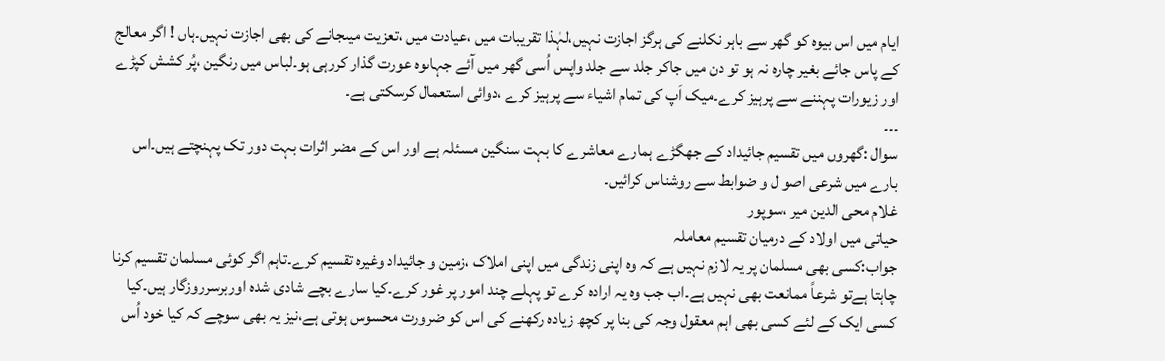ایام میں اس بیوہ کو گھر سے باہر نکلنے کی ہرگز اجازت نہیں،لہٰذا تقریبات میں ،عیادت میں ،تعزیت میںجانے کی بھی اجازت نہیں۔ہاں ! اگر معالج کے پاس جائے بغیر چارہ نہ ہو تو دن میں جاکر جلد سے جلد واپس اُسی گھر میں آئے جہاںوہ عورت گذار کررہی ہو۔لباس میں رنگین ،پُر کشش کپڑے اور زیورات پہننے سے پرہیز کرے۔میک اَپ کی تمام اشیاء سے پرہیز کرے ،دوائی استعمال کرسکتی ہے۔
۔۔۔
سوال :گھروں میں تقسیم جائیداد کے جھگڑے ہمارے معاشرے کا بہت سنگین مسئلہ ہے اور اس کے مضر اثرات بہت دور تک پہنچتے ہیں۔اس بارے میں شرعی اصو ل و ضوابط سے روشناس کرائیں۔
غلام محی الدین میر ،سوپور
حیاتی میں اولاد کے درمیان تقسیم معاملہ
جواب:کسی بھی مسلمان پر یہ لازم نہیں ہے کہ وہ اپنی زندگی میں اپنی املاک ،زمین و جائیداد وغیرہ تقسیم کرے۔تاہم اگر کوئی مسلمان تقسیم کرنا چاہتا ہےتو شرعاً ممانعت بھی نہیں ہے۔اب جب وہ یہ ارادہ کرے تو پہلے چند امور پر غور کرے۔کیا سارے بچے شادی شدہ اوربرسرروزگار ہیں۔کیا کسی ایک کے لئے کسی بھی اہم معقول وجہ کی بنا پر کچھ زیادہ رکھنے کی اس کو ضرورت محسوس ہوتی ہے،نیز یہ بھی سوچے کہ کیا خود اُس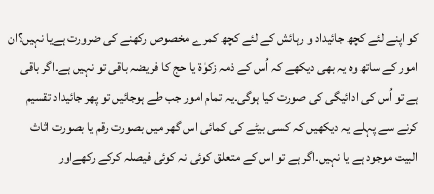کو اپنے لئے کچھ جائیداد و رہائش کے لئے کچھ کمرے مخصوص رکھنے کی ضرورت ہےیا نہیں؟ان امور کے ساتھ وہ یہ بھی دیکھے کہ اُس کے ذمہ زکوٰۃ یا حج کا فریضہ باقی تو نہیں ہے۔اگر باقی ہے تو اُس کی ادائیگی کی صورت کیا ہوگی۔یہ تمام امور جب طے ہوجائیں تو پھر جائیداد تقسیم کرنے سے پہلے یہ دیکھیں کہ کسی بیٹے کی کمائی اس گھر میں بصورت رقم یا بصورت اثاث البیت موجود ہے یا نہیں۔اگر ہے تو اس کے متعلق کوئی نہ کوئی فیصلہ کرکے رکھےاور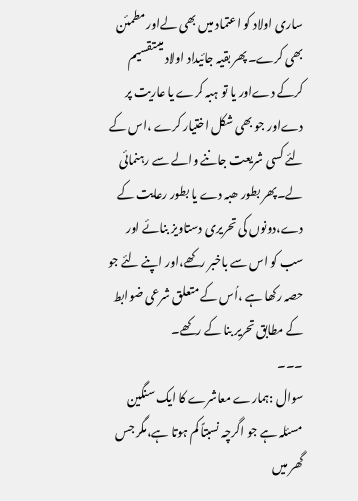ساری اولاد کو اعتماد میں بھی لےاور مطمئن بھی کرے۔پھر بقیہ جائیداد اولاد میںتقسیم کرکے دےاور یا تو ہبہ کرے یا عاریت پر دےاور جو بھی شکل اختیار کرے ،اس کے لئے کسی شریعت جاننے والے سے رہنمائی لے۔پھر بطور ھبہ دے یا بطور رعایت کے دے،دونوں کی تحریری دستاویز بنائے اور سب کو اس سے باخبر رکھے،اور اپنے لئے جو حصہ رکھا ہے ،اُس کے متعلق شرعی ضوابط کے مطابق تحریر بنا کے رکھے۔
۔۔۔
سوال :ہمارے معاشرے کا ایک سنگین مسئلہ ہے جو اگرچہ نسبتاً کم ہوتا ہے،مگر جس گھر میں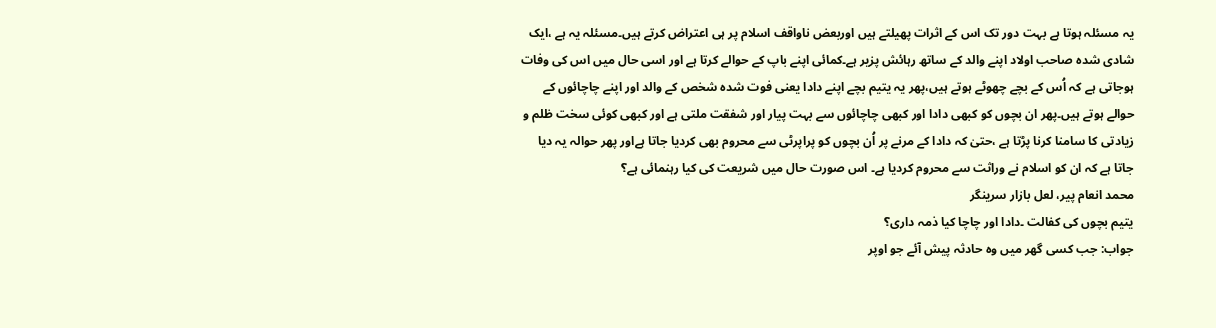یہ مسئلہ ہوتا ہے بہت دور تک اس کے اثرات پھیلتے ہیں اوربعض ناواقف اسلام پر ہی اعتراض کرتے ہیں۔مسئلہ یہ ہے ،ایک شادی شدہ صاحب اولاد اپنے والد کے ساتھ رہائش پزیر ہے۔کمائی اپنے باپ کے حوالے کرتا ہے اور اسی حال میں اس کی وفات ہوجاتی ہے کہ اُس کے بچے چھوٹے ہوتے ہیں،پھر یہ یتیم بچے اپنے دادا یعنی فوت شدہ شخص کے والد اور اپنے چاچائوں کے حوالے ہوتے ہیں۔پھر ان بچوں کو کبھی دادا اور کبھی چاچائوں سے بہت پیار اور شفقت ملتی ہے اور کبھی کوئی سخت ظلم و زیادتی کا سامنا کرنا پڑتا ہے ،حتیٰ کہ دادا کے مرنے پر اُن بچوں کو پراپرٹی سے محروم بھی کردیا جاتا ہےاور پھر حوالہ یہ دیا جاتا ہے کہ ان کو اسلام نے وراثت سے محروم کردیا ہے۔ اس صورت حال میں شریعت کی کیا رہنمائی ہے؟
محمد انعام پیر، لعل بازار سرینگر
یتیم بچوں کی کفالت ۔دادا اور چاچا کیا ذمہ داری؟
جواب: جب کسی گھر میں وہ حادثہ پیش آئے جو اوپر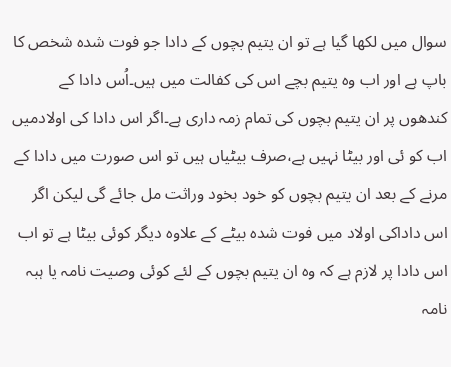سوال میں لکھا گیا ہے تو ان یتیم بچوں کے دادا جو فوت شدہ شخص کا باپ ہے اور اب وہ یتیم بچے اس کی کفالت میں ہیں۔اُس دادا کے کندھوں پر ان یتیم بچوں کی تمام زمہ داری ہے۔اگر اس دادا کی اولادمیں اب کو ئی اور بیٹا نہیں ہے،صرف بیٹیاں ہیں تو اس صورت میں دادا کے مرنے کے بعد ان یتیم بچوں کو خود بخود وراثت مل جائے گی لیکن اگر اس داداکی اولاد میں فوت شدہ بیٹے کے علاوہ دیگر کوئی بیٹا ہے تو اب اس دادا پر لازم ہے کہ وہ ان یتیم بچوں کے لئے کوئی وصیت نامہ یا ہبہ نامہ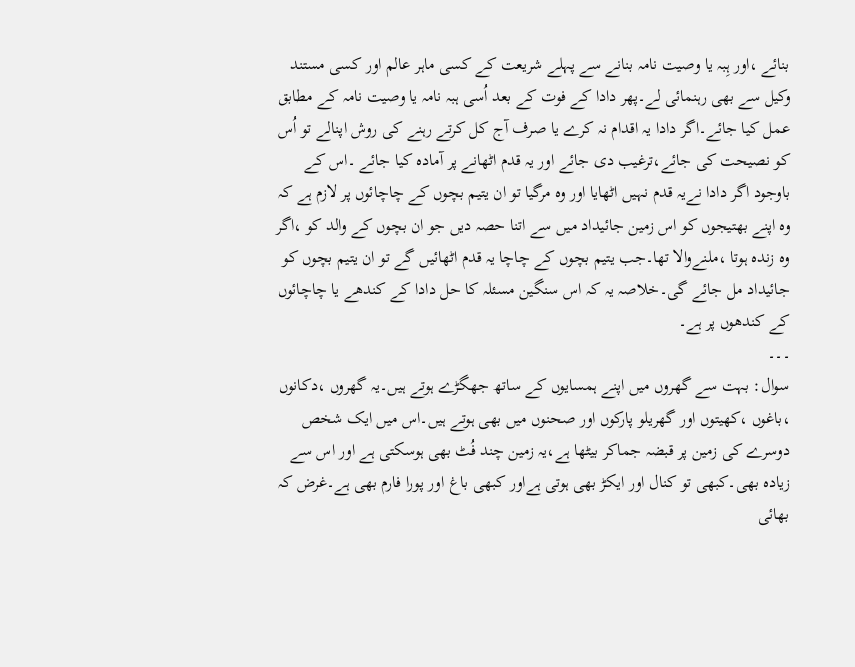بنائے ،اور ہِبہ یا وصیت نامہ بنانے سے پہلے شریعت کے کسی ماہر عالم اور کسی مستند وکیل سے بھی رہنمائی لے۔پھر دادا کے فوت کے بعد اُسی ہبہ نامہ یا وصیت نامہ کے مطابق عمل کیا جائے۔اگر دادا یہ اقدام نہ کرے یا صرف آج کل کرتے رہنے کی روش اپنالے تو اُس کو نصیحت کی جائے،ترغیب دی جائے اور یہ قدم اٹھانے پر آمادہ کیا جائے ۔اس کے باوجود اگر دادا نےیہ قدم نہیں اٹھایا اور وہ مرگیا تو ان یتیم بچوں کے چاچائوں پر لازم ہے کہ وہ اپنے بھتیجوں کو اس زمین جائیداد میں سے اتنا حصہ دیں جو ان بچوں کے والد کو ،اگر وہ زندہ ہوتا ،ملنےوالا تھا۔جب یتیم بچوں کے چاچا یہ قدم اٹھائیں گے تو ان یتیم بچوں کو جائیداد مل جائے گی۔خلاصہ یہ کہ اس سنگین مسئلہ کا حل دادا کے کندھے یا چاچائوں کے کندھوں پر ہے۔
۔۔۔
سوال: بہت سے گھروں میں اپنے ہمسایوں کے ساتھ جھگڑے ہوتے ہیں۔یہ گھروں ،دکانوں ،باغوں ،کھیتوں اور گھریلو پارکوں اور صحنوں میں بھی ہوتے ہیں۔اس میں ایک شخص دوسرے کی زمین پر قبضہ جماکر بیٹھا ہے،یہ زمین چند فُٹ بھی ہوسکتی ہے اور اس سے زیادہ بھی۔کبھی تو کنال اور ایکڑ بھی ہوتی ہےاور کبھی باغ اور پورا فارم بھی ہے۔غرض کہ بھائی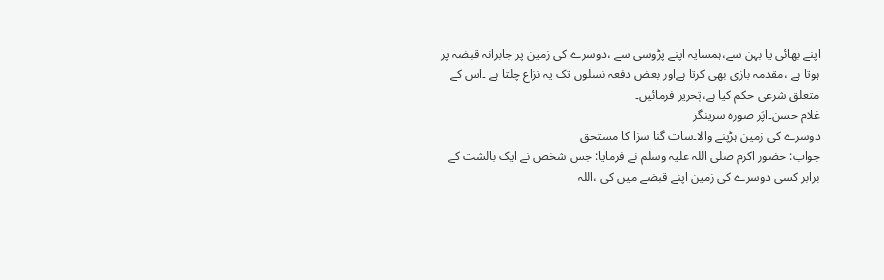اپنے بھائی یا بہن سے،ہمسایہ اپنے پڑوسی سے ،دوسرے کی زمین پر جابرانہ قبضہ پر ہوتا ہے ،مقدمہ بازی بھی کرتا ہےاور بعض دفعہ نسلوں تک یہ نزاع چلتا ہے ۔اس کے متعلق شرعی حکم کیا ہے،تٖحریر فرمائیں۔
غلام حسن۔اپَر صورہ سرینگر
دوسرے کی زمین ہڑپنے والا۔سات گنا سزا کا مستحق
جواب: حضور اکرم صلی اللہ علیہ وسلم نے فرمایا: جس شخص نے ایک بالشت کے برابر کسی دوسرے کی زمین اپنے قبضے میں کی ،اللہ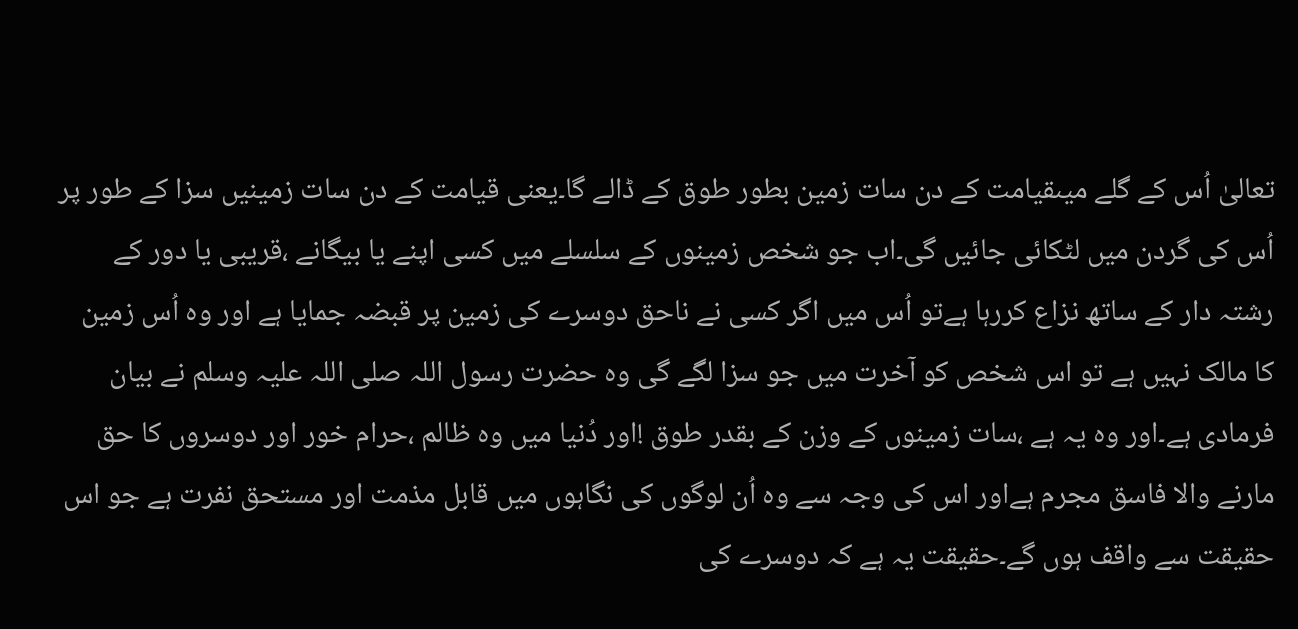تعالیٰ اُس کے گلے میںقیامت کے دن سات زمین بطور طوق کے ڈالے گا۔یعنی قیامت کے دن سات زمینیں سزا کے طور پر اُس کی گردن میں لٹکائی جائیں گی۔اب جو شخص زمینوں کے سلسلے میں کسی اپنے یا بیگانے ،قریبی یا دور کے رشتہ دار کے ساتھ نزاع کررہا ہےتو اُس میں اگر کسی نے ناحق دوسرے کی زمین پر قبضہ جمایا ہے اور وہ اُس زمین کا مالک نہیں ہے تو اس شخص کو آخرت میں جو سزا لگے گی وہ حضرت رسول اللہ صلی اللہ علیہ وسلم نے بیان فرمادی ہے۔اور وہ یہ ہے ،سات زمینوں کے وزن کے بقدر طوق !اور دُنیا میں وہ ظالم ،حرام خور اور دوسروں کا حق مارنے والا فاسق مجرم ہےاور اس کی وجہ سے وہ اُن لوگوں کی نگاہوں میں قابل مذمت اور مستحق نفرت ہے جو اس حقیقت سے واقف ہوں گے۔حقیقت یہ ہے کہ دوسرے کی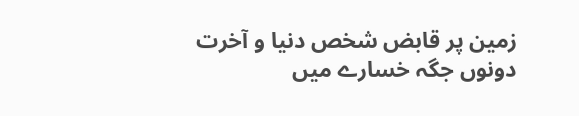زمین پر قابض شخص دنیا و آخرت دونوں جگہ خسارے میں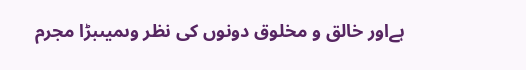ہےاور خالق و مخلوق دونوں کی نظر وںمیںبڑا مجرم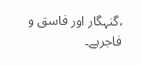،گنہگار اور فاسق و فاجرہے۔